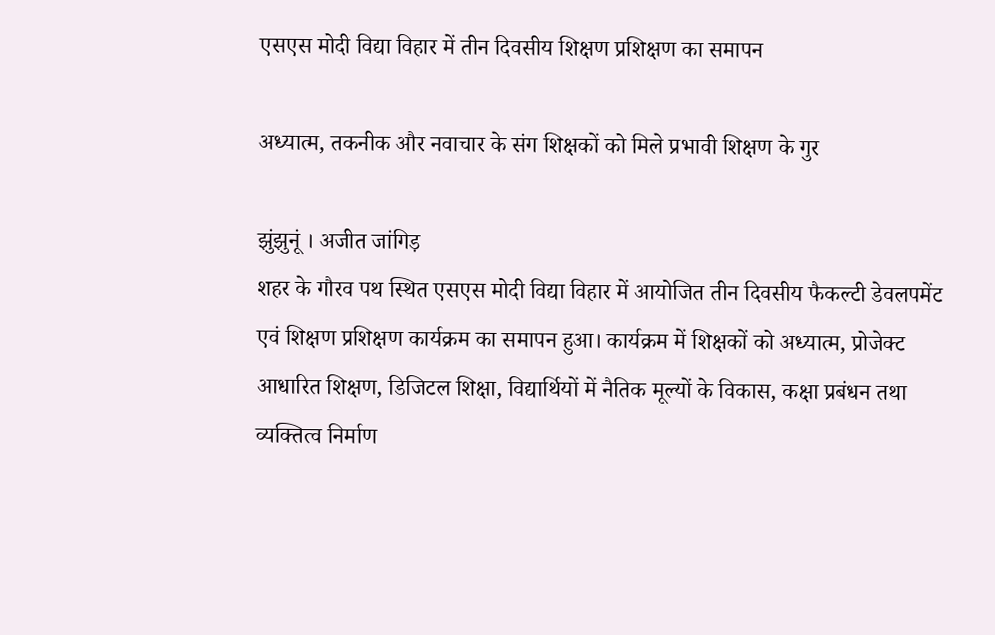एसएस मोदी विद्या विहार में तीन दिवसीय शिक्षण प्रशिक्षण का समापन

अध्यात्म, तकनीक और नवाचार के संग शिक्षकों को मिले प्रभावी शिक्षण के गुर

झुंझुनूं । अजीत जांगिड़
शहर के गौरव पथ स्थित एसएस मोदी विद्या विहार में आयोजित तीन दिवसीय फैकल्टी डेवलपमेंट एवं शिक्षण प्रशिक्षण कार्यक्रम का समापन हुआ। कार्यक्रम में शिक्षकों को अध्यात्म, प्रोजेक्ट आधारित शिक्षण, डिजिटल शिक्षा, विद्यार्थियों में नैतिक मूल्यों के विकास, कक्षा प्रबंधन तथा व्यक्तित्व निर्माण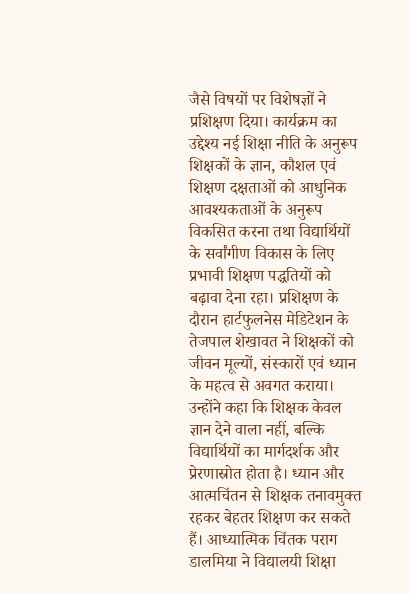जैसे विषयों पर विशेषज्ञों ने प्रशिक्षण दिया। कार्यक्रम का उद्देश्य नई शिक्षा नीति के अनुरूप शिक्षकों के ज्ञान, कौशल एवं शिक्षण दक्षताओं को आधुनिक आवश्यकताओं के अनुरूप विकसित करना तथा विद्यार्थियों के सर्वांगीण विकास के लिए प्रभावी शिक्षण पद्धतियों को बढ़ावा देना रहा। प्रशिक्षण के दौरान हार्टफुलनेस मेडिटेशन के तेजपाल शेखावत ने शिक्षकों को जीवन मूल्यों, संस्कारों एवं ध्यान के महत्व से अवगत कराया। उन्होंने कहा कि शिक्षक केवल ज्ञान देने वाला नहीं, बल्कि विद्यार्थियों का मार्गदर्शक और प्रेरणास्रोत होता है। ध्यान और आत्मचिंतन से शिक्षक तनावमुक्त रहकर बेहतर शिक्षण कर सकते हैं। आध्यात्मिक चिंतक पराग डालमिया ने विद्यालयी शिक्षा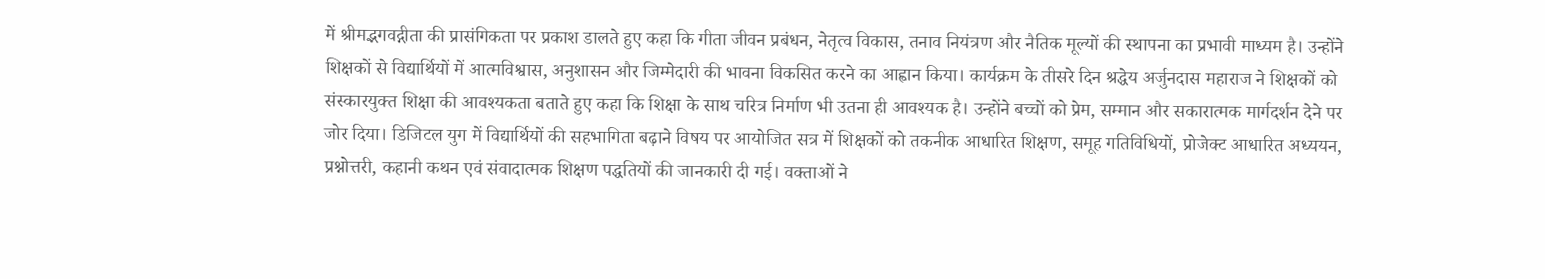में श्रीमद्भगवद्गीता की प्रासंगिकता पर प्रकाश डालते हुए कहा कि गीता जीवन प्रबंधन, नेतृत्व विकास, तनाव नियंत्रण और नैतिक मूल्यों की स्थापना का प्रभावी माध्यम है। उन्होंने शिक्षकों से विद्यार्थियों में आत्मविश्वास, अनुशासन और जिम्मेदारी की भावना विकसित करने का आह्वान किया। कार्यक्रम के तीसरे दिन श्रद्धेय अर्जुनदास महाराज ने शिक्षकों को संस्कारयुक्त शिक्षा की आवश्यकता बताते हुए कहा कि शिक्षा के साथ चरित्र निर्माण भी उतना ही आवश्यक है। उन्होंने बच्चों को प्रेम, सम्मान और सकारात्मक मार्गदर्शन देने पर जोर दिया। डिजिटल युग में विद्यार्थियों की सहभागिता बढ़ाने विषय पर आयोजित सत्र में शिक्षकों को तकनीक आधारित शिक्षण, समूह गतिविधियों, प्रोजेक्ट आधारित अध्ययन, प्रश्नोत्तरी, कहानी कथन एवं संवादात्मक शिक्षण पद्धतियों की जानकारी दी गई। वक्ताओं ने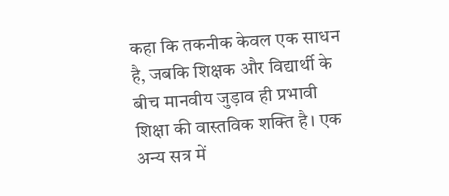कहा कि तकनीक केवल एक साधन है, जबकि शिक्षक और विद्यार्थी के बीच मानवीय जुड़ाव ही प्रभावी शिक्षा की वास्तविक शक्ति है। एक अन्य सत्र में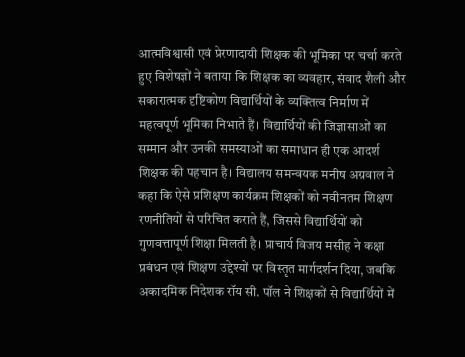आत्मविश्वासी एवं प्रेरणादायी शिक्षक की भूमिका पर चर्चा करते हुए विशेषज्ञों ने बताया कि शिक्षक का व्यवहार, संवाद शैली और सकारात्मक दृष्टिकोण विद्यार्थियों के व्यक्तित्व निर्माण में महत्वपूर्ण भूमिका निभाते हैं। विद्यार्थियों की जिज्ञासाओं का सम्मान और उनकी समस्याओं का समाधान ही एक आदर्श शिक्षक की पहचान है। विद्यालय समन्वयक मनीष अग्रवाल ने कहा कि ऐसे प्रशिक्षण कार्यक्रम शिक्षकों को नवीनतम शिक्षण रणनीतियों से परिचित कराते हैं, जिससे विद्यार्थियों को गुणवत्तापूर्ण शिक्षा मिलती है। प्राचार्य विजय मसीह ने कक्षा प्रबंधन एवं शिक्षण उद्देश्यों पर विस्तृत मार्गदर्शन दिया, जबकि अकादमिक निदेशक रॉय सी. पॉल ने शिक्षकों से विद्यार्थियों में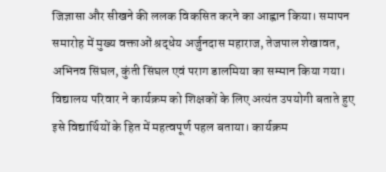जिज्ञासा और सीखने की ललक विकसित करने का आह्वान किया। समापन समारोह में मुख्य वक्ताओं श्रद्धेय अर्जुनदास महाराज, तेजपाल शेखावत, अभिनव सिंघल, कुंती सिंघल एवं पराग डालमिया का सम्मान किया गया। विद्यालय परिवार ने कार्यक्रम को शिक्षकों के लिए अत्यंत उपयोगी बताते हुए इसे विद्यार्थियों के हित में महत्वपूर्ण पहल बताया। कार्यक्रम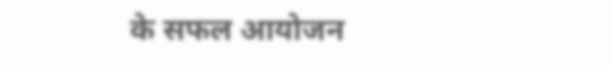के सफल आयोजन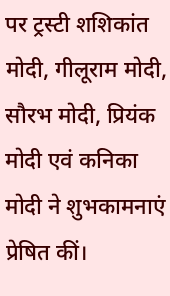पर ट्रस्टी शशिकांत मोदी, गीलूराम मोदी, सौरभ मोदी, प्रियंक मोदी एवं कनिका मोदी ने शुभकामनाएं प्रेषित कीं।